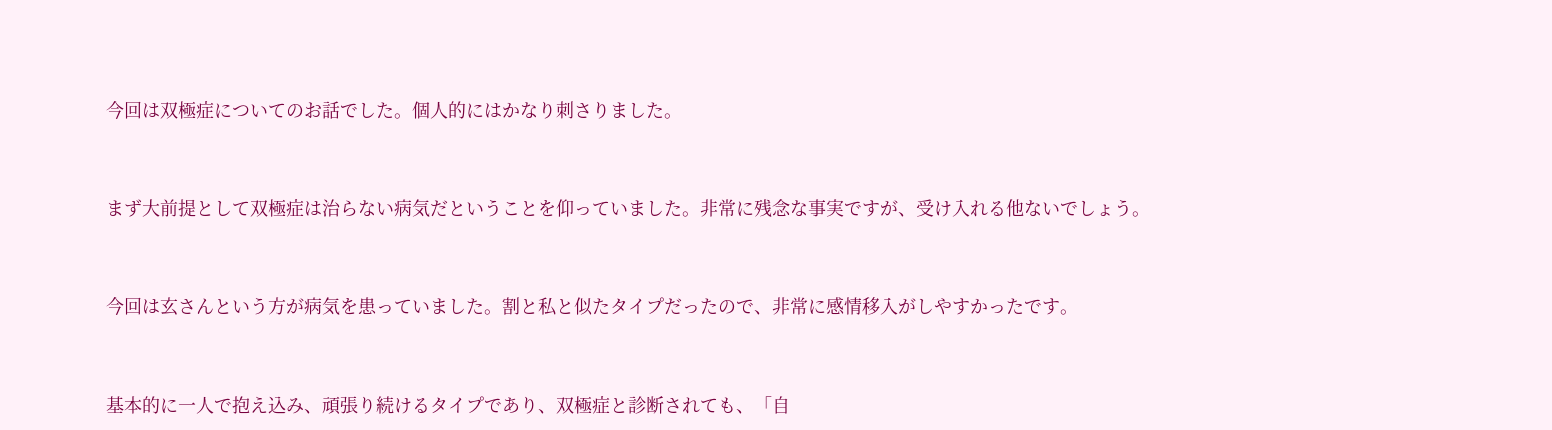今回は双極症についてのお話でした。個人的にはかなり刺さりました。



まず大前提として双極症は治らない病気だということを仰っていました。非常に残念な事実ですが、受け入れる他ないでしょう。



今回は玄さんという方が病気を患っていました。割と私と似たタイプだったので、非常に感情移入がしやすかったです。



基本的に一人で抱え込み、頑張り続けるタイプであり、双極症と診断されても、「自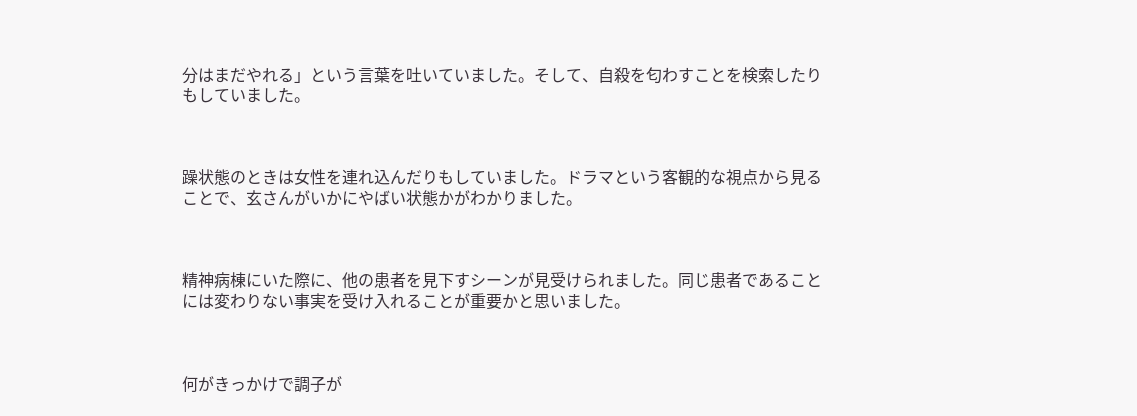分はまだやれる」という言葉を吐いていました。そして、自殺を匂わすことを検索したりもしていました。



躁状態のときは女性を連れ込んだりもしていました。ドラマという客観的な視点から見ることで、玄さんがいかにやばい状態かがわかりました。



精神病棟にいた際に、他の患者を見下すシーンが見受けられました。同じ患者であることには変わりない事実を受け入れることが重要かと思いました。



何がきっかけで調子が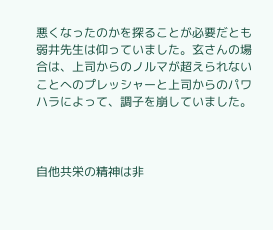悪くなったのかを探ることが必要だとも弱井先生は仰っていました。玄さんの場合は、上司からのノルマが超えられないことへのプレッシャーと上司からのパワハラによって、調子を崩していました。



自他共栄の精神は非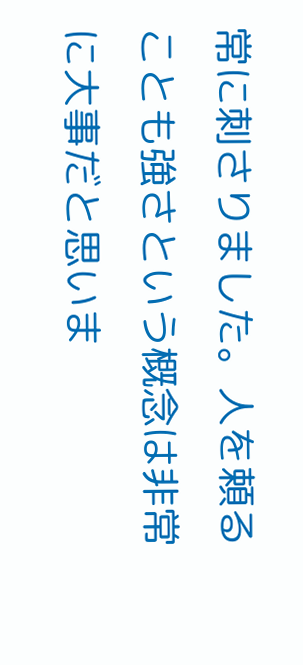常に刺さりました。人を頼ることも強さという概念は非常に大事だと思いま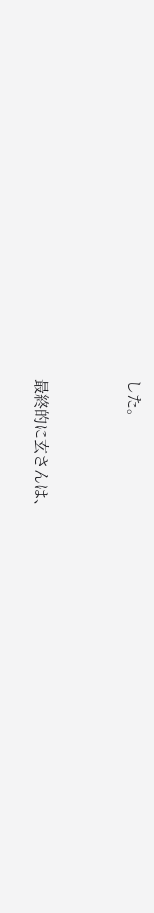した。



最終的に玄さんは、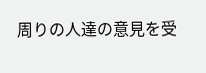周りの人達の意見を受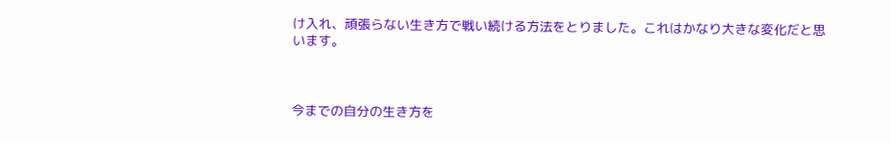け入れ、頑張らない生き方で戦い続ける方法をとりました。これはかなり大きな変化だと思います。



今までの自分の生き方を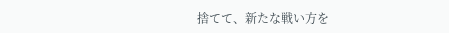捨てて、新たな戦い方を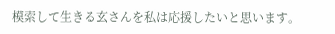模索して生きる玄さんを私は応援したいと思います。